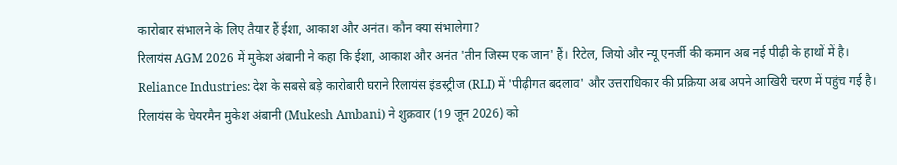कारोबार संभालने के लिए तैयार हैं ईशा, आकाश और अनंत। कौन क्या संभालेगा?
रिलायंस AGM 2026 में मुकेश अंबानी ने कहा कि ईशा, आकाश और अनंत 'तीन जिस्म एक जान' हैं। रिटेल, जियो और न्यू एनर्जी की कमान अब नई पीढ़ी के हाथों में है।
Reliance Industries: देश के सबसे बड़े कारोबारी घराने रिलायंस इंडस्ट्रीज (RLI) में 'पीढ़ीगत बदलाव' और उत्तराधिकार की प्रक्रिया अब अपने आखिरी चरण में पहुंच गई है। रिलायंस के चेयरमैन मुकेश अंबानी (Mukesh Ambani) ने शुक्रवार (19 जून 2026) को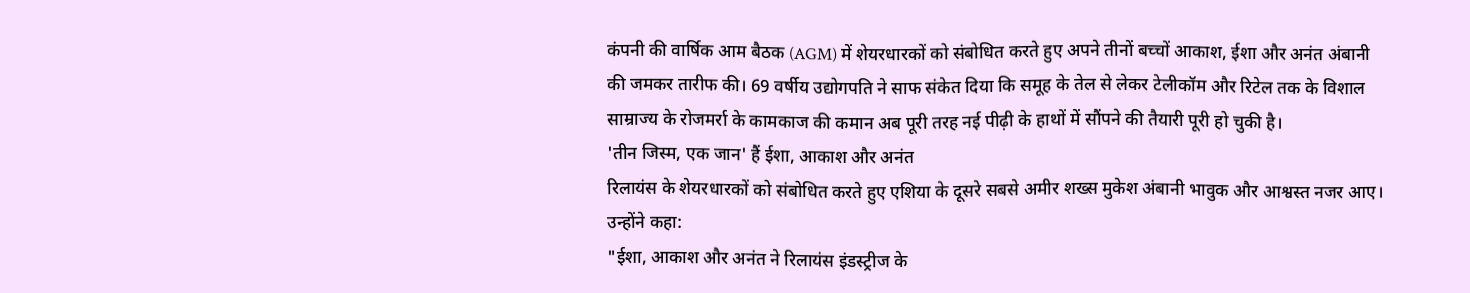कंपनी की वार्षिक आम बैठक (AGM) में शेयरधारकों को संबोधित करते हुए अपने तीनों बच्चों आकाश, ईशा और अनंत अंबानी की जमकर तारीफ की। 69 वर्षीय उद्योगपति ने साफ संकेत दिया कि समूह के तेल से लेकर टेलीकॉम और रिटेल तक के विशाल साम्राज्य के रोजमर्रा के कामकाज की कमान अब पूरी तरह नई पीढ़ी के हाथों में सौंपने की तैयारी पूरी हो चुकी है।
'तीन जिस्म, एक जान' हैं ईशा, आकाश और अनंत
रिलायंस के शेयरधारकों को संबोधित करते हुए एशिया के दूसरे सबसे अमीर शख्स मुकेश अंबानी भावुक और आश्वस्त नजर आए। उन्होंने कहा:
"ईशा, आकाश और अनंत ने रिलायंस इंडस्ट्रीज के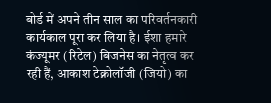बोर्ड में अपने तीन साल का परिवर्तनकारी कार्यकाल पूरा कर लिया है। ईशा हमारे कंज्यूमर (रिटेल) बिजनेस का नेतृत्व कर रही हैं, आकाश टेक्नोलॉजी (जियो) का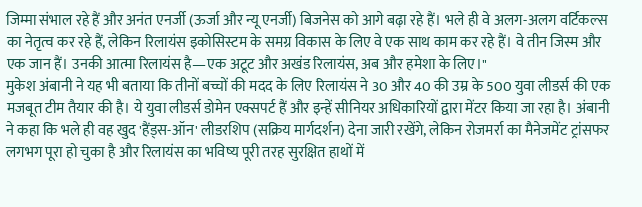जिम्मा संभाल रहे हैं और अनंत एनर्जी (ऊर्जा और न्यू एनर्जी) बिजनेस को आगे बढ़ा रहे हैं। भले ही वे अलग-अलग वर्टिकल्स का नेतृत्व कर रहे हैं, लेकिन रिलायंस इकोसिस्टम के समग्र विकास के लिए वे एक साथ काम कर रहे हैं। वे तीन जिस्म और एक जान हैं। उनकी आत्मा रिलायंस है—एक अटूट और अखंड रिलायंस, अब और हमेशा के लिए।"
मुकेश अंबानी ने यह भी बताया कि तीनों बच्चों की मदद के लिए रिलायंस ने 30 और 40 की उम्र के 500 युवा लीडर्स की एक मजबूत टीम तैयार की है। ये युवा लीडर्स डोमेन एक्सपर्ट हैं और इन्हें सीनियर अधिकारियों द्वारा मेंटर किया जा रहा है। अंबानी ने कहा कि भले ही वह खुद 'हैंड्स-ऑन' लीडरशिप (सक्रिय मार्गदर्शन) देना जारी रखेंगे, लेकिन रोजमर्रा का मैनेजमेंट ट्रांसफर लगभग पूरा हो चुका है और रिलायंस का भविष्य पूरी तरह सुरक्षित हाथों में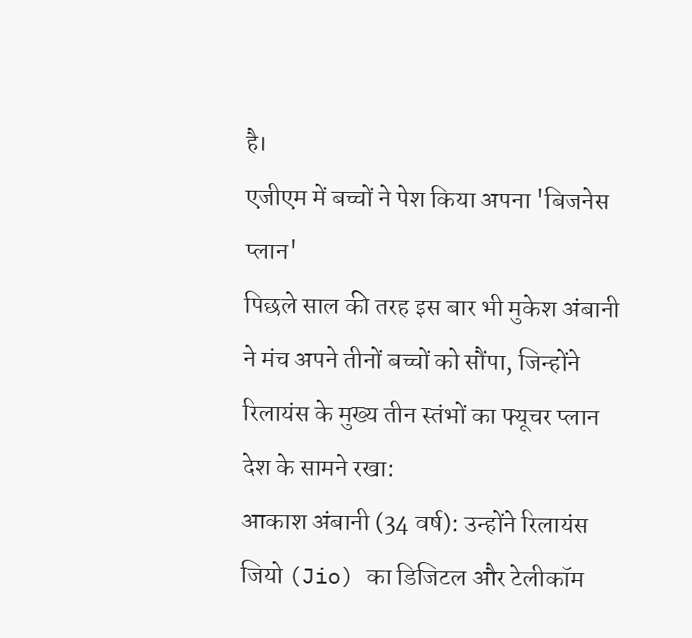है।
एजीएम में बच्चों ने पेश किया अपना 'बिजनेस प्लान'
पिछले साल की तरह इस बार भी मुकेश अंबानी ने मंच अपने तीनों बच्चों को सौंपा, जिन्होंने रिलायंस के मुख्य तीन स्तंभों का फ्यूचर प्लान देश के सामने रखा:
आकाश अंबानी (34 वर्ष): उन्होंने रिलायंस जियो (Jio) का डिजिटल और टेलीकॉम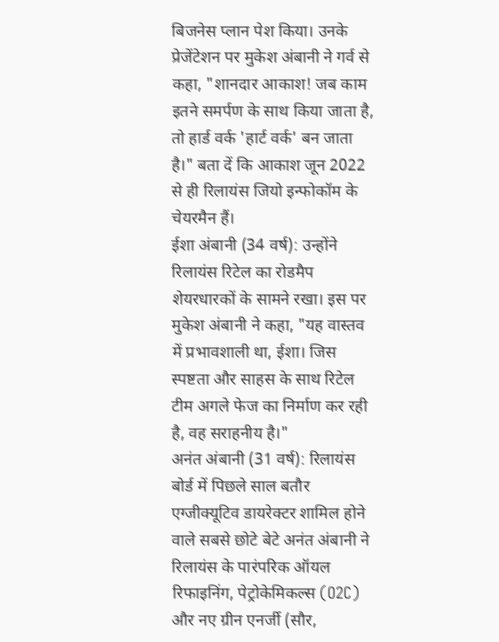बिजनेस प्लान पेश किया। उनके प्रेजेंटेशन पर मुकेश अंबानी ने गर्व से कहा, "शानदार आकाश! जब काम इतने समर्पण के साथ किया जाता है, तो हार्ड वर्क 'हार्ट वर्क' बन जाता है।" बता दें कि आकाश जून 2022 से ही रिलायंस जियो इन्फोकॉम के चेयरमैन हैं।
ईशा अंबानी (34 वर्ष): उन्होंने रिलायंस रिटेल का रोडमैप शेयरधारकों के सामने रखा। इस पर मुकेश अंबानी ने कहा, "यह वास्तव में प्रभावशाली था, ईशा। जिस स्पष्टता और साहस के साथ रिटेल टीम अगले फेज का निर्माण कर रही है, वह सराहनीय है।"
अनंत अंबानी (31 वर्ष): रिलायंस बोर्ड में पिछले साल बतौर एग्जीक्यूटिव डायरेक्टर शामिल होने वाले सबसे छोटे बेटे अनंत अंबानी ने रिलायंस के पारंपरिक ऑयल रिफाइनिंग, पेट्रोकेमिकल्स (O2C) और नए ग्रीन एनर्जी (सौर,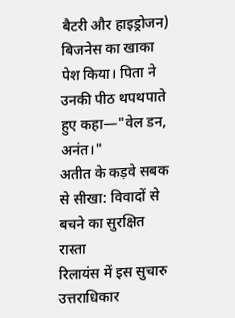बैटरी और हाइड्रोजन) बिजनेस का खाका पेश किया। पिता ने उनकी पीठ थपथपाते हुए कहा—"वेल डन, अनंत।"
अतीत के कड़वे सबक से सीखा: विवादों से बचने का सुरक्षित रास्ता
रिलायंस में इस सुचारु उत्तराधिकार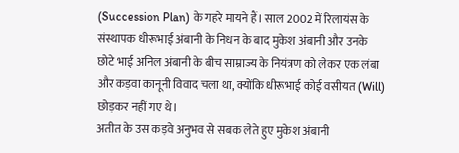(Succession Plan) के गहरे मायने हैं। साल 2002 में रिलायंस के संस्थापक धीरूभाई अंबानी के निधन के बाद मुकेश अंबानी और उनके छोटे भाई अनिल अंबानी के बीच साम्राज्य के नियंत्रण को लेकर एक लंबा और कड़वा कानूनी विवाद चला था, क्योंकि धीरूभाई कोई वसीयत (Will) छोड़कर नहीं गए थे।
अतीत के उस कड़वे अनुभव से सबक लेते हुए मुकेश अंबानी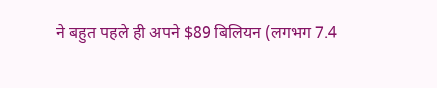ने बहुत पहले ही अपने $89 बिलियन (लगभग 7.4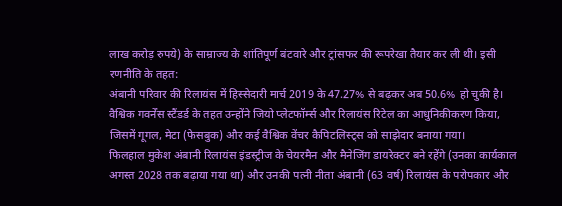लाख करोड़ रुपये) के साम्राज्य के शांतिपूर्ण बंटवारे और ट्रांसफर की रूपरेखा तैयार कर ली थी। इसी रणनीति के तहत:
अंबानी परिवार की रिलायंस में हिस्सेदारी मार्च 2019 के 47.27% से बढ़कर अब 50.6% हो चुकी है।
वैश्विक गवर्नेंस स्टैंडर्ड के तहत उन्होंने जियो प्लेटफॉर्म्स और रिलायंस रिटेल का आधुनिकीकरण किया, जिसमें गूगल, मेटा (फेसबुक) और कई वैश्विक वेंचर कैपिटलिस्ट्स को साझेदार बनाया गया।
फिलहाल मुकेश अंबानी रिलायंस इंडस्ट्रीज के चेयरमैन और मैनेजिंग डायरेक्टर बने रहेंगे (उनका कार्यकाल अगस्त 2028 तक बढ़ाया गया था) और उनकी पत्नी नीता अंबानी (63 वर्ष) रिलायंस के परोपकार और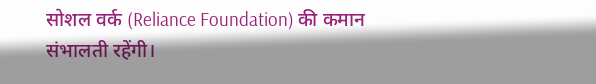सोशल वर्क (Reliance Foundation) की कमान संभालती रहेंगी।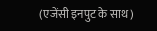(एजेंसी इनपुट के साथ)